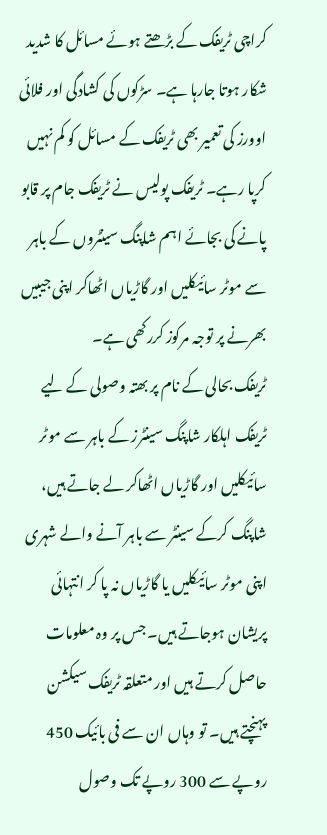کراچی ٹریفک کے بڑھتے ہوئے مسائل کا شدید شکار ہوتا جارہا ہے۔ سڑکوں کی کشادگی اور فلائی اوورز کی تعمیر بھی ٹریفک کے مسائل کو کم نہیں کرپا رہے۔ ٹریفک پولیس نے ٹریفک جام پر قابو پانے کی بجائے اہم شاپنگ سینٹروں کے باہر سے موٹر سائیکلیں اور گاڑیاں اٹھاکر اپنی جیبیں بھرنے پر توجہ مرکوز کررکھی ہے۔
ٹریفک بحالی کے نام پر بھتہ وصولی کے لیے ٹریفک اہلکار شاپنگ سینٹرز کے باہر سے موٹر سائیکلیں اور گاڑیاں اٹھاکر لے جاتے ہیں، شاپنگ کرکے سینٹر سے باہر آنے والے شہری اپنی موٹر سائیکلیں یا گاڑیاں نہ پا کر انتہائی پریشان ہوجاتے ہیں۔ جس پر وہ معلومات حاصل کرتے ہیں اور متعلقہ ٹریفک سیکشن پہنچتے ہیں۔ تو وہاں ان سے فی بائیک 450 روپے سے 300 روپے تک وصول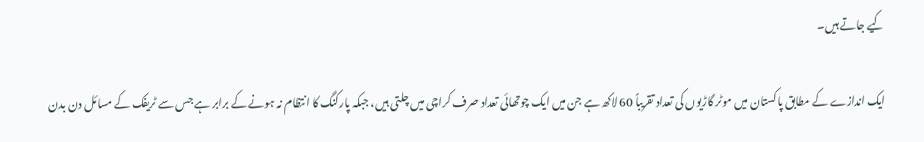کیے جاتے ہیں۔

ایک اندازے کے مطابق پاکستان میں موٹر گاڑیوں کی تعداد تقریباً 60 لاکھ ہے جن میں ایک چوتھائی تعداد صرف کراچی میں چلتی ہیں، جبکہ پارکنگ کا انتظام نہ ہونے کے برابر ہے جس سے ٹریفک کے مسائل دن بدن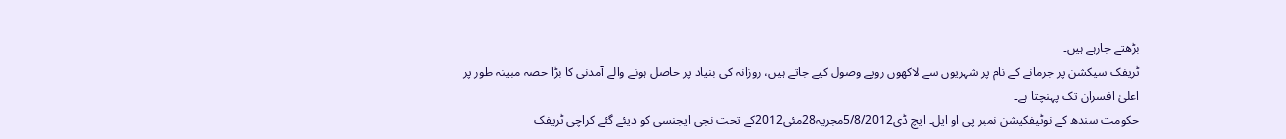بڑھتے جارہے ہیں۔
ٹریفک سیکشن پر جرمانے کے نام پر شہریوں سے لاکھوں روپے وصول کیے جاتے ہیں، روزانہ کی بنیاد پر حاصل ہونے والے آمدنی کا بڑا حصہ مبینہ طور پر اعلیٰ افسران تک پہنچتا ہے۔
حکومت سندھ کے نوٹیفکیشن نمبر پی او ایل۔ ایچ ڈی5/8/2012مجریہ28مئی2012کے تحت نجی ایجنسی کو دیئے گئے کراچی ٹریفک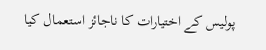پولیس کے اختیارات کا ناجائز استعمال کیا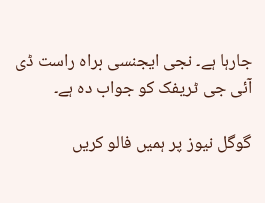جارہا ہے۔ نجی ایجنسی براہ راست ڈی آئی جی ٹریفک کو جواب دہ ہے۔

گوگل نیوز پر ہمیں فالو کریں